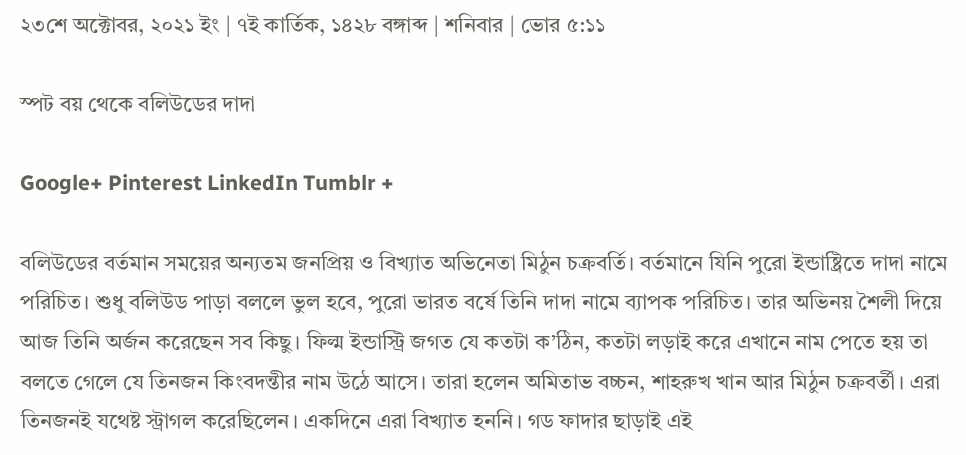২৩শে অক্টোবর, ২০২১ ইং | ৭ই কার্তিক, ১৪২৮ বঙ্গাব্দ | শনিবার | ভোর ৫:১১

স্পট বয় থেকে বলিউডের দাদা

Google+ Pinterest LinkedIn Tumblr +

বলিউডের বর্তমান সময়ের অন্যতম জনপ্রিয় ও বিখ্যাত অভিনেতা মিঠুন চক্রবর্তি। বর্তমানে যিনি পুরো ইন্ডাষ্ট্রিতে দাদা নামে পরিচিত। শুধু বলিউড পাড়া বললে ভুল হবে, পুরো ভারত বর্ষে তিনি দাদা নামে ব্যাপক পরিচিত। তার অভিনয় শৈলী দিয়ে আজ তিনি অর্জন করেছেন সব কিছু। ফিল্ম ইন্ডাস্ট্রি জগত যে কতটা ক’ঠিন, কতটা লড়াই করে এখানে নাম পেতে হয় তা বলতে গেলে যে তিনজন কিংবদন্তীর নাম উঠে আসে। তারা হলেন অমিতাভ বচ্চন, শাহরুখ খান আর মিঠুন চক্রবর্তী। এরা তিনজনই যথেষ্ট স্ট্রাগল করেছিলেন। একদিনে এরা বিখ্যাত হননি। গড ফাদার ছাড়াই এই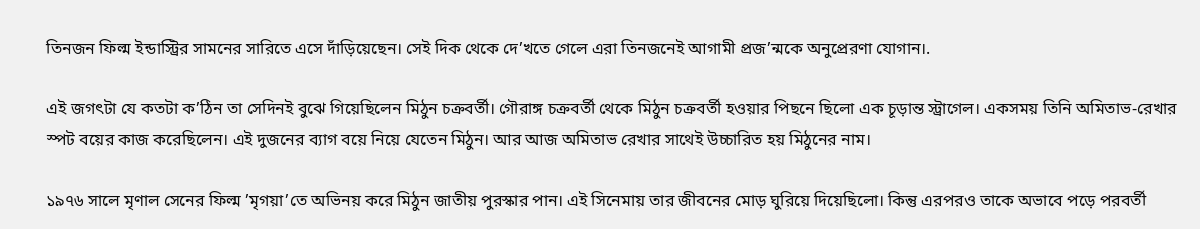তিনজন ফিল্ম ইন্ডাস্ট্রির সামনের সারিতে এসে দাঁড়িয়েছেন। সেই দিক থেকে দে’খতে গেলে এরা তিনজনেই আগামী প্রজ’ন্মকে অনুপ্রেরণা যোগান।.

এই জগৎটা যে কতটা ক’ঠিন তা সেদিনই বুঝে গিয়েছিলেন মিঠুন চক্রবর্তী। গৌরাঙ্গ চক্রবর্তী থেকে মিঠুন চক্রবর্তী হ‌ওয়ার পিছনে ছিলো এক চূড়ান্ত স্ট্রাগেল। একসময় তিনি অমিতাভ-রেখার স্পট বয়ের কাজ করেছিলেন। এই দুজনের ব্যাগ বয়ে নিয়ে যেতেন মিঠুন। আর আজ অমিতাভ রেখার সাথেই উচ্চারিত হয় মিঠুনের নাম।

১৯৭৬ সালে মৃণাল সেনের ফিল্ম ’মৃগয়া’তে অভিনয় করে মিঠুন জাতীয় পুরস্কার পান। এই সিনেমায় তার জীবনের মোড় ঘুরিয়ে দিয়েছিলো। কিন্তু এরপরও তাকে অভাবে পড়ে পরবর্তী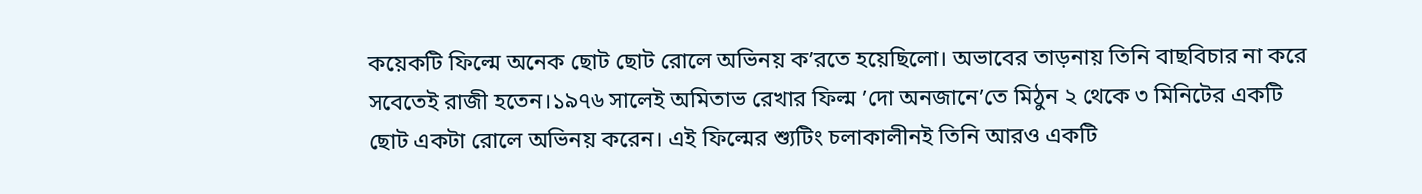কয়েকটি ফিল্মে অনেক ছোট ছোট রোলে অভিনয় ক’রতে হয়েছিলো। অভাবের তাড়নায় তিনি বাছবিচার না করে সবেতেই রাজী হতেন।১৯৭৬ সালেই অমিতাভ রেখার ফিল্ম ’দো অনজানে’তে মিঠুন ২ থেকে ৩ মিনিটের একটি ছোট একটা রোলে অভিনয় করেন। এই ফিল্মের শ্যুটিং চলাকালীনই তিনি আরও একটি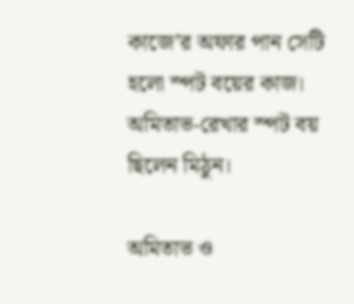কাজে’র অফার পান সেটি হলো স্পট বয়ের কাজ। অমিতাভ-রেখার স্পট বয় ছিলেন মিঠুন।

অমিতাভ ও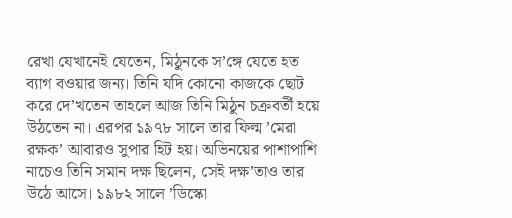রেখা যেখানেই যেতেন, মিঠুনকে স’ঙ্গে যেতে হত ব্যাগ ব‌ওয়ার জন্য। তিনি যদি কোনো কাজকে ছোট করে দে’খতেন তাহলে আজ তিনি মিঠুন চক্রবর্তী হয়ে উঠতেন না। এরপর ১৯৭৮ সালে তার ফিল্ম ’মেরা রক্ষক’ আবারও সুপার হিট হয়। অভিনয়ের পাশাপাশি নাচেও তিনি সমান দক্ষ ছিলেন, সেই দক্ষ’তাও তার উঠে আসে। ১৯৮২ সালে ’ডিস্কো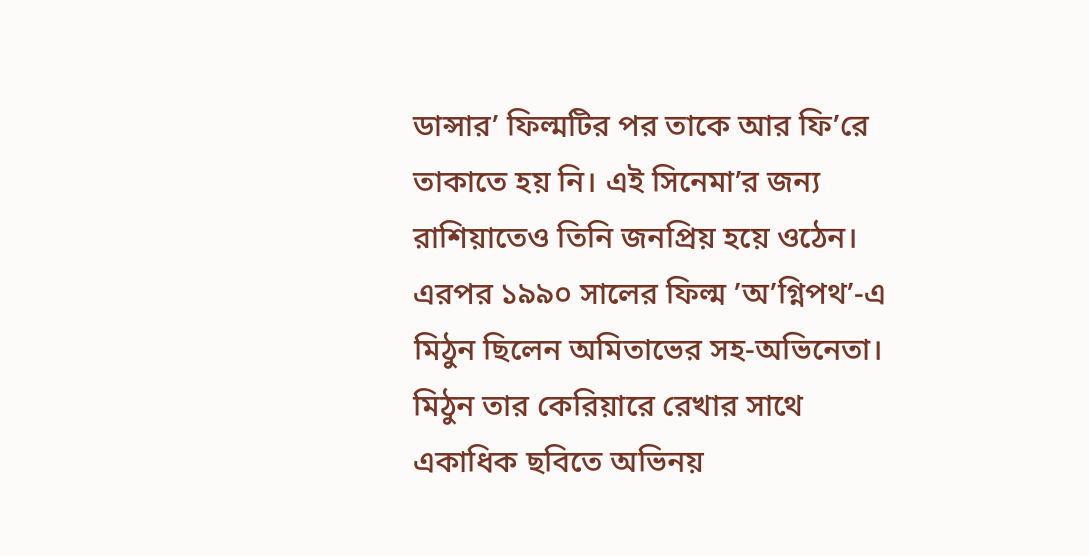ডান্সার’ ফিল্মটির পর তাকে আর ফি’রে তাকাতে হয় নি। এই সিনেমা’র জন্য রাশিয়াতেও তিনি জনপ্রিয় হয়ে ওঠেন। এরপর ১৯৯০ সালের ফিল্ম ’অ’গ্নিপথ’-এ মিঠুন ছিলেন অমিতাভের সহ-অভিনেতা। মিঠুন তার কেরিয়ারে রেখার সাথে একাধিক ছবিতে অভিনয়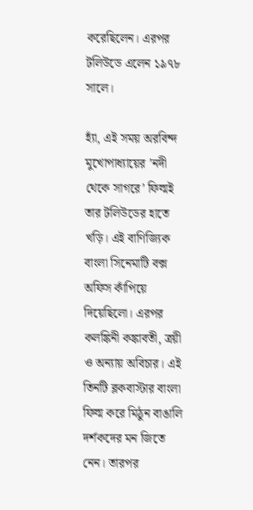করেছিলেন। এরপর টলিউডে এলেন ১৯৭৮ সালে।

হ্যাঁ, এই সময় অরবিন্দ মুখোপাধ্যায়ের ’নদী থেকে সাগরে’ ফিল্মই তার টলিউডের হাতে খড়ি। এই বাণিজ্যিক বাংলা সিনেমাটি বক্স অফিস কাঁপিয়ে দিয়েছিলো। এরপর কলঙ্কিনী কঙ্কাবতী, ত্রয়ী ও অন্যায় অবিচার। এই তিনটি ব্লকবাস্টার বাংলা ফিল্ম করে মিঠুন বাঙালি দর্শকদের মন জিতে নেন। তারপর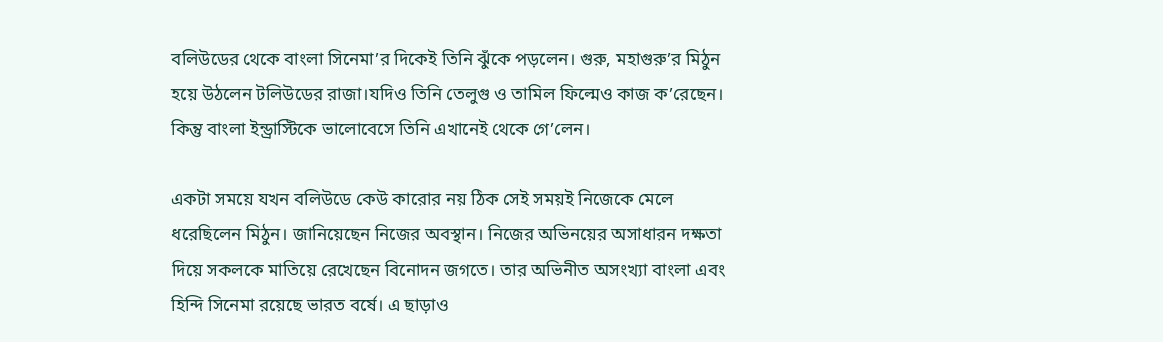বলিউডের থেকে বাংলা সিনেমা’র দিকেই তিনি ঝুঁকে পড়লেন। গুরু, মহাগুরু’র মিঠুন হয়ে উঠলেন টলিউডের রাজা।যদিও তিনি তেলুগু ও তামিল ফিল্মেও কাজ ক’রেছেন। কিন্তু বাংলা ইন্ড্রাস্টিকে ভালোবেসে তিনি এখানেই থেকে গে’লেন।

একটা সময়ে যখন বলিউডে কেউ কারোর নয় ঠিক সেই সময়ই নিজেকে মেলে ধরেছিলেন মিঠুন। জানিয়েছেন নিজের অবস্থান। নিজের অভিনয়ের অসাধারন দক্ষতা দিয়ে সকলকে মাতিয়ে রেখেছেন বিনোদন জগতে। তার অভিনীত অসংখ্যা বাংলা এবং হিন্দি সিনেমা রয়েছে ভারত বর্ষে। এ ছাড়াও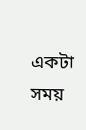একটা সময়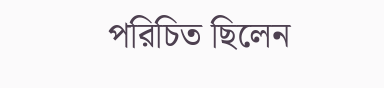পরিচিত ছিলেন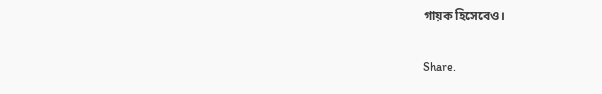গায়ক হিসেবেও।

Share.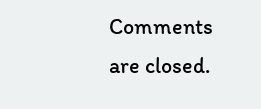Comments are closed.